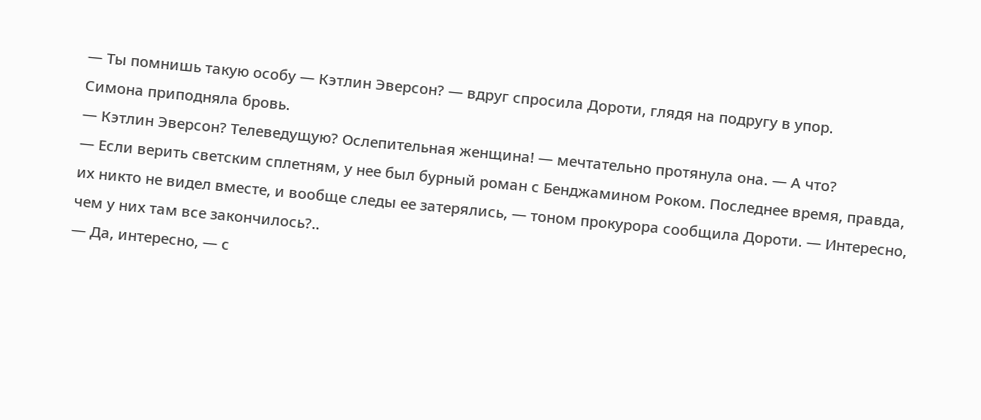— Ты помнишь такую особу — Кэтлин Эверсон? — вдруг спросила Дороти, глядя на подругу в упор.
Симона приподняла бровь.
— Кэтлин Эверсон? Телеведущую? Ослепительная женщина! — мечтательно протянула она. — А что?
— Если верить светским сплетням, у нее был бурный роман с Бенджамином Роком. Последнее время, правда, их никто не видел вместе, и вообще следы ее затерялись, — тоном прокурора сообщила Дороти. — Интересно, чем у них там все закончилось?..
— Да, интересно, — с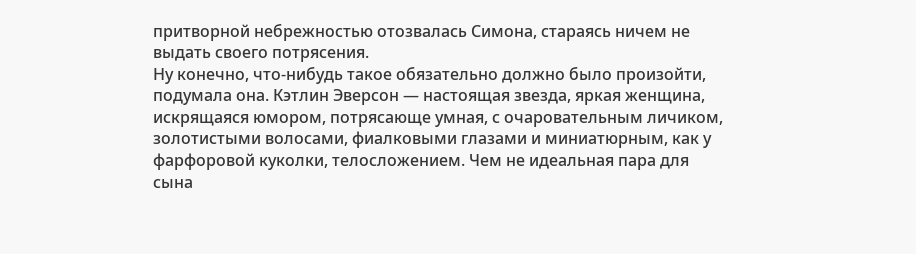притворной небрежностью отозвалась Симона, стараясь ничем не выдать своего потрясения.
Ну конечно, что-нибудь такое обязательно должно было произойти, подумала она. Кэтлин Эверсон — настоящая звезда, яркая женщина, искрящаяся юмором, потрясающе умная, с очаровательным личиком, золотистыми волосами, фиалковыми глазами и миниатюрным, как у фарфоровой куколки, телосложением. Чем не идеальная пара для сына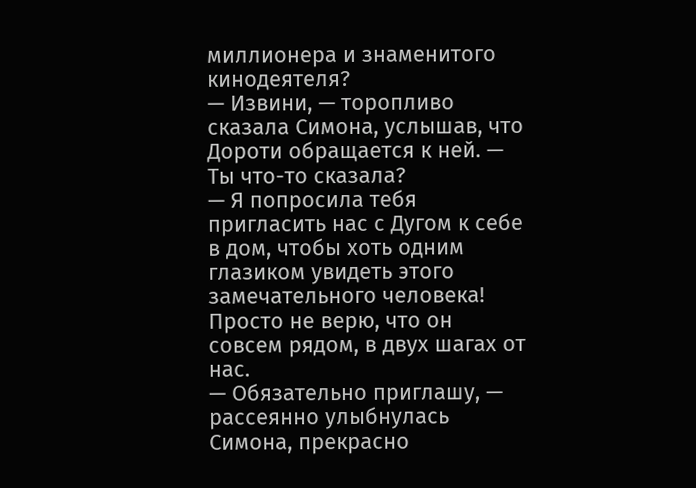миллионера и знаменитого кинодеятеля?
— Извини, — торопливо сказала Симона, услышав, что Дороти обращается к ней. — Ты что-то сказала?
— Я попросила тебя пригласить нас с Дугом к себе в дом, чтобы хоть одним глазиком увидеть этого замечательного человека! Просто не верю, что он совсем рядом, в двух шагах от нас.
— Обязательно приглашу, — рассеянно улыбнулась Симона, прекрасно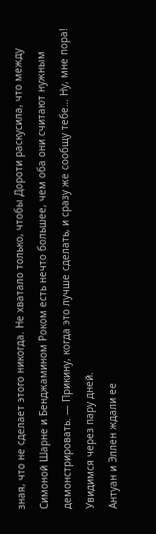зная, что не сделает этого никогда. Не хватало только, чтобы Дороти раскусила, что между Симоной Шарне и Бенджамином Роком есть нечто большее, чем оба они считают нужным демонстрировать. — Прикину, когда это лучше сделать, и сразу же сообщу тебе… Ну, мне пора! Увидимся через пару дней.
Антуан и Эллен ждали ее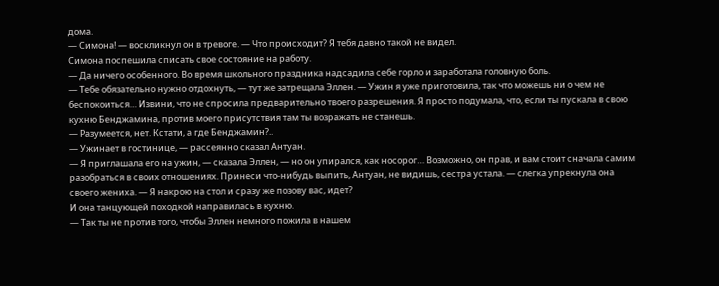дома.
— Симона! — воскликнул он в тревоге. — Что происходит? Я тебя давно такой не видел.
Симона поспешила списать свое состояние на работу.
— Да ничего особенного. Во время школьного праздника надсадила себе горло и заработала головную боль.
— Тебе обязательно нужно отдохнуть, — тут же затрещала Эллен. — Ужин я уже приготовила, так что можешь ни о чем не беспокоиться… Извини, что не спросила предварительно твоего разрешения. Я просто подумала, что, если ты пускала в свою кухню Бенджамина, против моего присутствия там ты возражать не станешь.
— Разумеется, нет. Кстати, а где Бенджамин?..
— Ужинает в гостинице, — рассеянно сказал Антуан.
— Я приглашала его на ужин, — сказала Эллен, — но он упирался, как носорог… Возможно, он прав, и вам стоит сначала самим разобраться в своих отношениях. Принеси что-нибудь выпить, Антуан, не видишь, сестра устала. — слегка упрекнула она своего жениха. — Я накрою на стол и сразу же позову вас, идет?
И она танцующей походкой направилась в кухню.
— Так ты не против того, чтобы Эллен немного пожила в нашем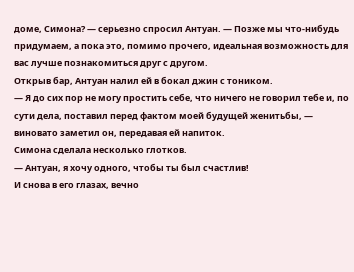доме, Симона? — серьезно спросил Антуан. — Позже мы что-нибудь придумаем, а пока это, помимо прочего, идеальная возможность для вас лучше познакомиться друг с другом.
Открыв бар, Антуан налил ей в бокал джин с тоником.
— Я до сих пор не могу простить себе, что ничего не говорил тебе и, по сути дела, поставил перед фактом моей будущей женитьбы, — виновато заметил он, передавая ей напиток.
Симона сделала несколько глотков.
— Антуан, я хочу одного, чтобы ты был счастлив!
И снова в его глазах, вечно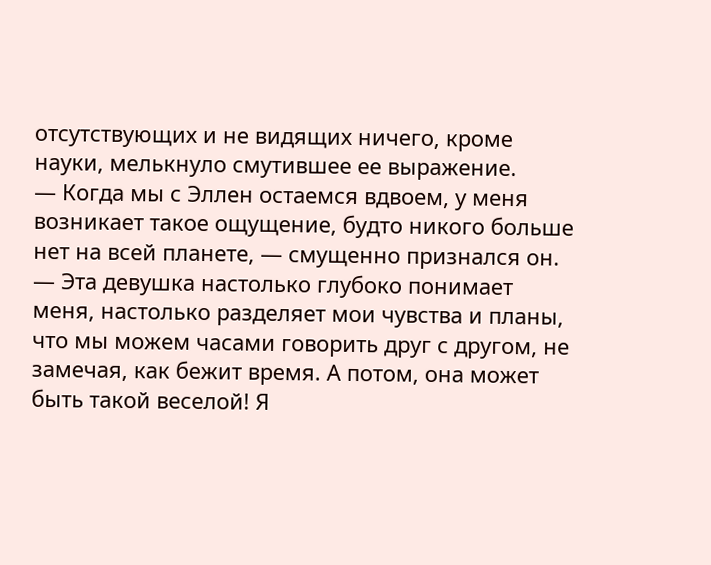отсутствующих и не видящих ничего, кроме науки, мелькнуло смутившее ее выражение.
— Когда мы с Эллен остаемся вдвоем, у меня возникает такое ощущение, будто никого больше нет на всей планете, — смущенно признался он. — Эта девушка настолько глубоко понимает меня, настолько разделяет мои чувства и планы, что мы можем часами говорить друг с другом, не замечая, как бежит время. А потом, она может быть такой веселой! Я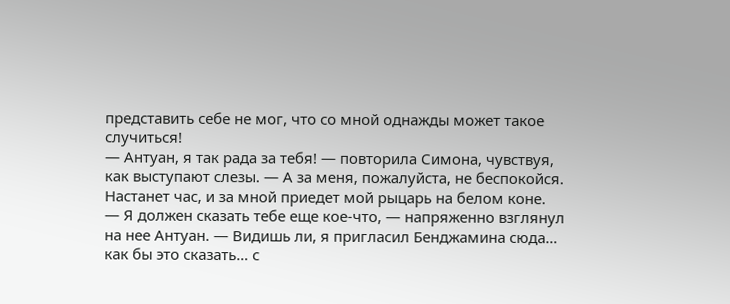представить себе не мог, что со мной однажды может такое случиться!
— Антуан, я так рада за тебя! — повторила Симона, чувствуя, как выступают слезы. — А за меня, пожалуйста, не беспокойся. Настанет час, и за мной приедет мой рыцарь на белом коне.
— Я должен сказать тебе еще кое-что, — напряженно взглянул на нее Антуан. — Видишь ли, я пригласил Бенджамина сюда… как бы это сказать… с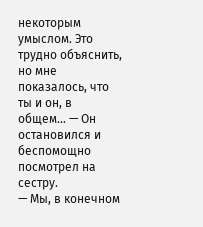некоторым умыслом. Это трудно объяснить, но мне показалось, что ты и он, в общем… — Он остановился и беспомощно посмотрел на сестру.
— Мы, в конечном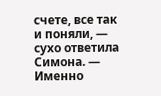счете, все так и поняли, — сухо ответила Симона. — Именно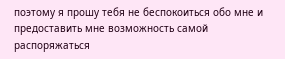поэтому я прошу тебя не беспокоиться обо мне и предоставить мне возможность самой распоряжаться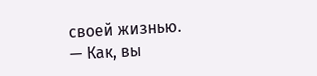своей жизнью.
— Как, вы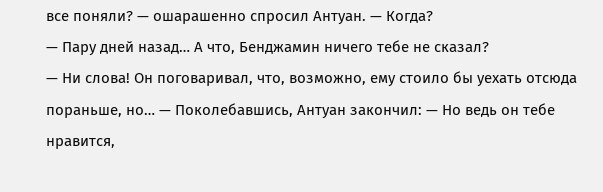все поняли? — ошарашенно спросил Антуан. — Когда?
— Пару дней назад… А что, Бенджамин ничего тебе не сказал?
— Ни слова! Он поговаривал, что, возможно, ему стоило бы уехать отсюда пораньше, но… — Поколебавшись, Антуан закончил: — Но ведь он тебе нравится,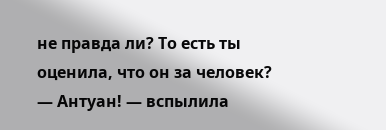не правда ли? То есть ты оценила, что он за человек?
— Антуан! — вспылила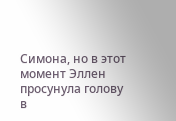Симона, но в этот момент Эллен просунула голову в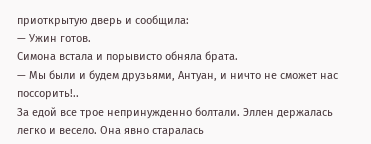приоткрытую дверь и сообщила:
— Ужин готов.
Симона встала и порывисто обняла брата.
— Мы были и будем друзьями, Антуан, и ничто не сможет нас поссорить!..
За едой все трое непринужденно болтали. Эллен держалась легко и весело. Она явно старалась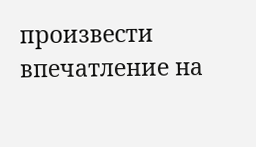произвести впечатление на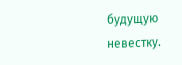будущую невестку.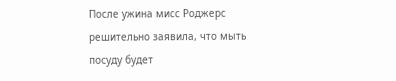После ужина мисс Роджерс решительно заявила, что мыть посуду будет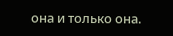она и только она.